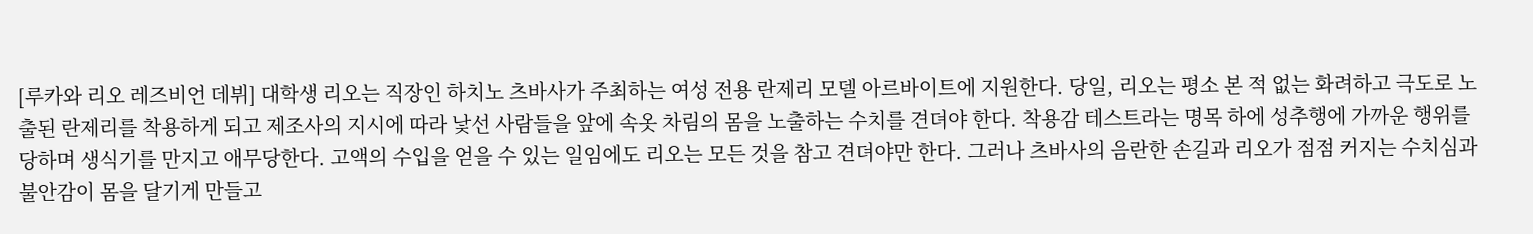[루카와 리오 레즈비언 데뷔] 대학생 리오는 직장인 하치노 츠바사가 주최하는 여성 전용 란제리 모델 아르바이트에 지원한다. 당일, 리오는 평소 본 적 없는 화려하고 극도로 노출된 란제리를 착용하게 되고 제조사의 지시에 따라 낯선 사람들을 앞에 속옷 차림의 몸을 노출하는 수치를 견뎌야 한다. 착용감 테스트라는 명목 하에 성추행에 가까운 행위를 당하며 생식기를 만지고 애무당한다. 고액의 수입을 얻을 수 있는 일임에도 리오는 모든 것을 참고 견뎌야만 한다. 그러나 츠바사의 음란한 손길과 리오가 점점 커지는 수치심과 불안감이 몸을 달기게 만들고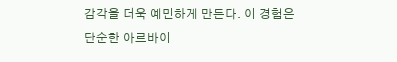감각을 더욱 예민하게 만든다. 이 경험은 단순한 아르바이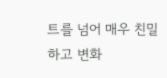트를 넘어 매우 친밀하고 변화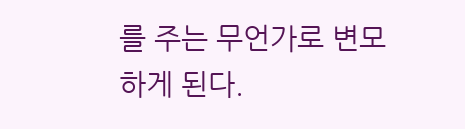를 주는 무언가로 변모하게 된다.